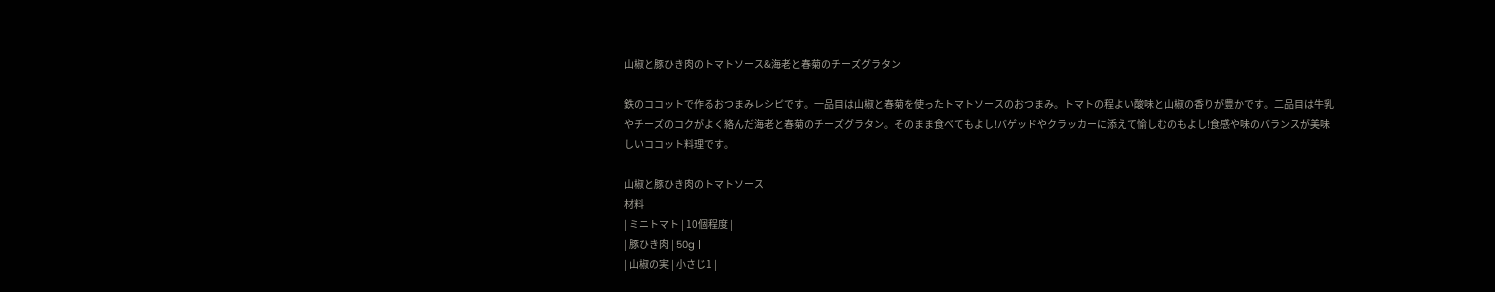山椒と豚ひき肉のトマトソース&海老と春菊のチーズグラタン

鉄のココットで作るおつまみレシピです。一品目は山椒と春菊を使ったトマトソースのおつまみ。トマトの程よい酸味と山椒の香りが豊かです。二品目は牛乳やチーズのコクがよく絡んだ海老と春菊のチーズグラタン。そのまま食べてもよし!バゲッドやクラッカーに添えて愉しむのもよし!食感や味のバランスが美味しいココット料理です。

山椒と豚ひき肉のトマトソース
材料
| ミニトマト | 10個程度 |
| 豚ひき肉 | 50g |
| 山椒の実 | 小さじ1 |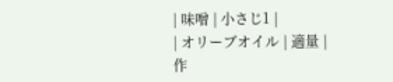| 味噌 | 小さじ1 |
| オリーブオイル | 適量 |
作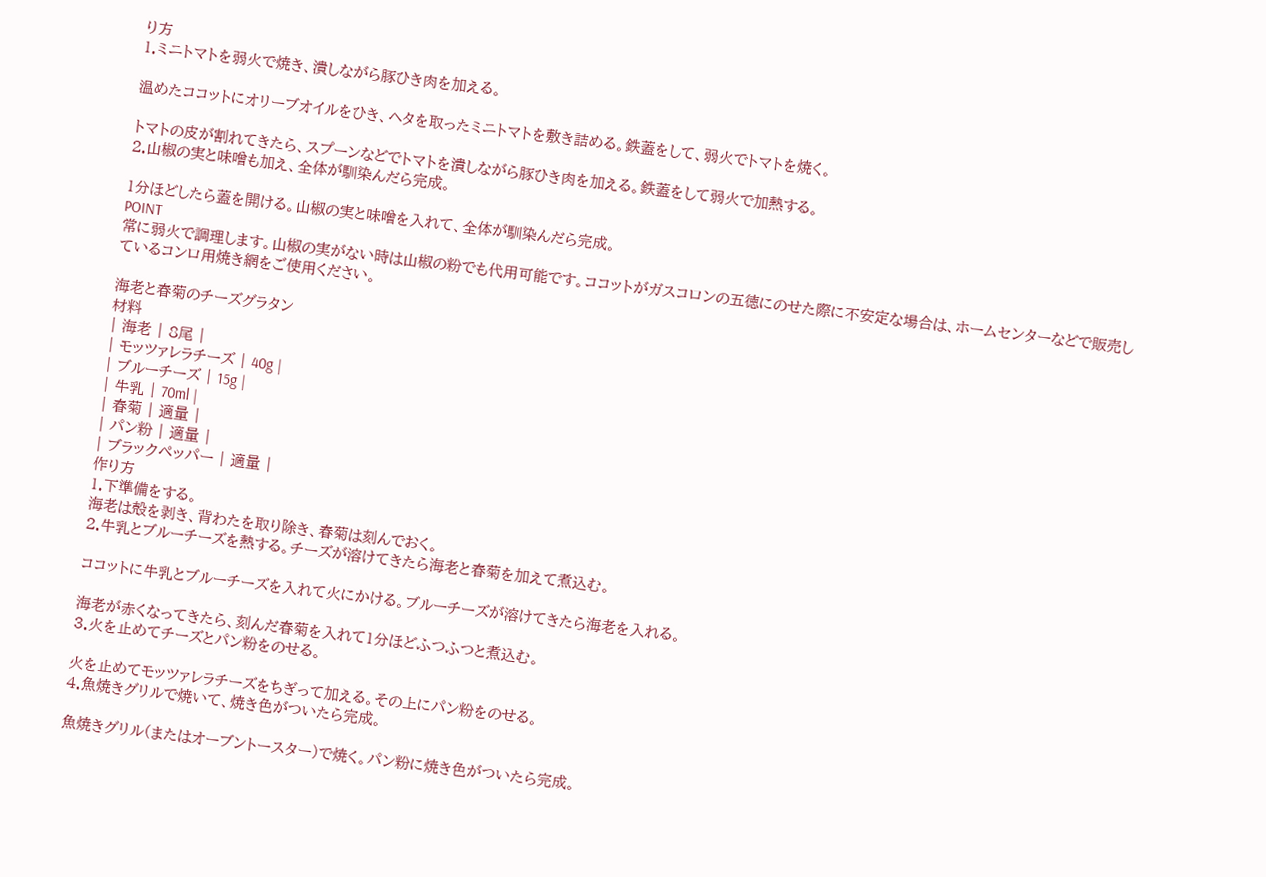り方
1.ミニトマトを弱火で焼き、潰しながら豚ひき肉を加える。

温めたココットにオリーブオイルをひき、ヘタを取ったミニトマトを敷き詰める。鉄蓋をして、弱火でトマトを焼く。

トマトの皮が割れてきたら、スプーンなどでトマトを潰しながら豚ひき肉を加える。鉄蓋をして弱火で加熱する。
2.山椒の実と味噌も加え、全体が馴染んだら完成。

1分ほどしたら蓋を開ける。山椒の実と味噌を入れて、全体が馴染んだら完成。
POINT
常に弱火で調理します。山椒の実がない時は山椒の粉でも代用可能です。ココットがガスコロンの五徳にのせた際に不安定な場合は、ホームセンターなどで販売しているコンロ用焼き網をご使用ください。

海老と春菊のチーズグラタン
材料
| 海老 | 8尾 |
| モッツァレラチーズ | 40g |
| ブルーチーズ | 15g |
| 牛乳 | 70ml |
| 春菊 | 適量 |
| パン粉 | 適量 |
| ブラックペッパー | 適量 |
作り方
1.下準備をする。
海老は殻を剥き、背わたを取り除き、春菊は刻んでおく。
2.牛乳とブルーチーズを熱する。チーズが溶けてきたら海老と春菊を加えて煮込む。

ココットに牛乳とブルーチーズを入れて火にかける。ブルーチーズが溶けてきたら海老を入れる。

海老が赤くなってきたら、刻んだ春菊を入れて1分ほどふつふつと煮込む。
3.火を止めてチーズとパン粉をのせる。

火を止めてモッツァレラチーズをちぎって加える。その上にパン粉をのせる。
4.魚焼きグリルで焼いて、焼き色がついたら完成。

魚焼きグリル(またはオーブントースター)で焼く。パン粉に焼き色がついたら完成。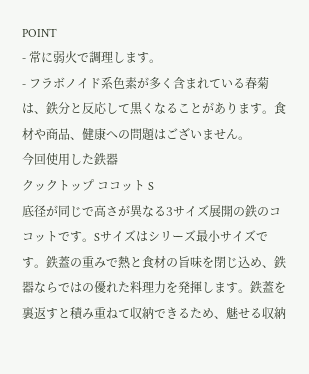POINT
- 常に弱火で調理します。
- フラボノイド系色素が多く含まれている春菊は、鉄分と反応して黒くなることがあります。食材や商品、健康への問題はございません。
今回使用した鉄器
クックトップ ココット S
底径が同じで高さが異なる3サイズ展開の鉄のココットです。Sサイズはシリーズ最小サイズです。鉄蓋の重みで熱と食材の旨味を閉じ込め、鉄器ならではの優れた料理力を発揮します。鉄蓋を裏返すと積み重ねて収納できるため、魅せる収納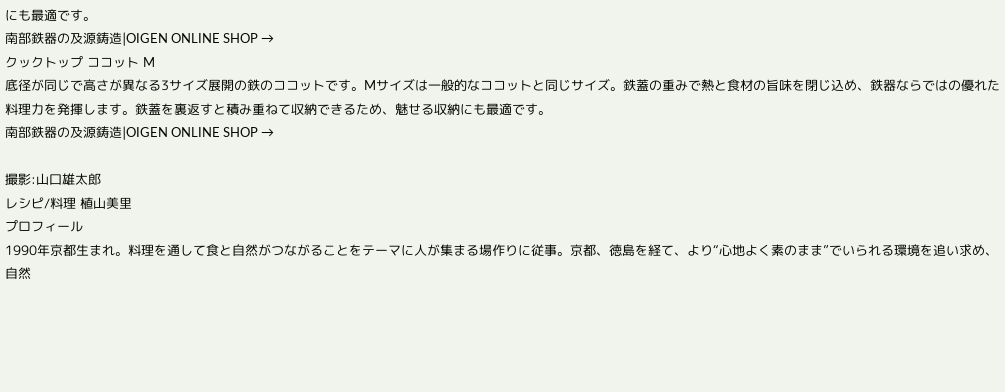にも最適です。
南部鉄器の及源鋳造|OIGEN ONLINE SHOP →
クックトップ ココット M
底径が同じで高さが異なる3サイズ展開の鉄のココットです。Mサイズは一般的なココットと同じサイズ。鉄蓋の重みで熱と食材の旨味を閉じ込め、鉄器ならではの優れた料理力を発揮します。鉄蓋を裏返すと積み重ねて収納できるため、魅せる収納にも最適です。
南部鉄器の及源鋳造|OIGEN ONLINE SHOP →

撮影:山口雄太郎
レシピ/料理 植山美里
プロフィール
1990年京都生まれ。料理を通して食と自然がつながることをテーマに人が集まる場作りに従事。京都、徳島を経て、より“心地よく素のまま”でいられる環境を追い求め、自然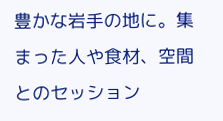豊かな岩手の地に。集まった人や食材、空間とのセッション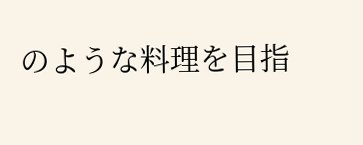のような料理を目指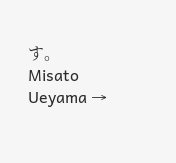す。
Misato Ueyama →